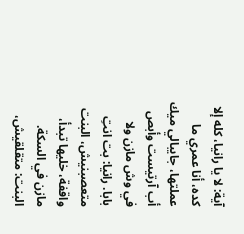آية: لا يا رانيا، كله إلا كده، أنا عمري ما عملتها، جايبالي ميك أب آرتيست وأبص في وش مازن ولا بابا. رانيا: بت انتِ متعصبنيش، البنت واقفة، خليها تبدأ، مازن في السكة. البنت: متقلقيش،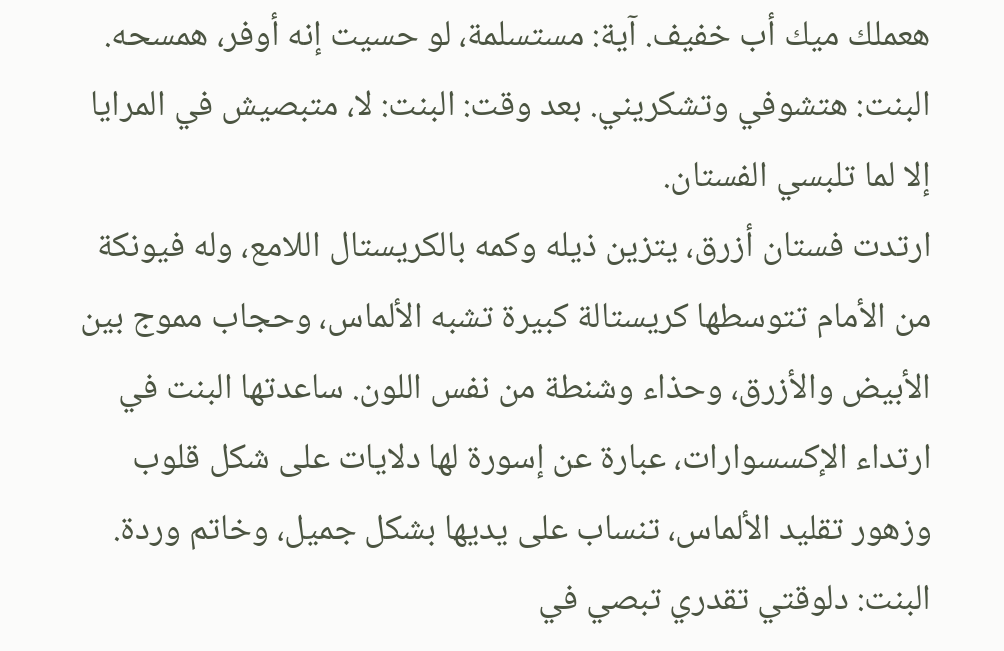هعملك ميك أب خفيف. آية: مستسلمة، لو حسيت إنه أوفر، همسحه. البنت: هتشوفي وتشكريني. بعد وقت: البنت: لا، متبصيش في المرايا إلا لما تلبسي الفستان.
ارتدت فستان أزرق، يتزين ذيله وكمه بالكريستال اللامع، وله فيونكة من الأمام تتوسطها كريستالة كبيرة تشبه الألماس، وحجاب مموج بين الأبيض والأزرق، وحذاء وشنطة من نفس اللون. ساعدتها البنت في ارتداء الإكسسوارات، عبارة عن إسورة لها دلايات على شكل قلوب وزهور تقليد الألماس، تنساب على يديها بشكل جميل، وخاتم وردة. البنت: دلوقتي تقدري تبصي في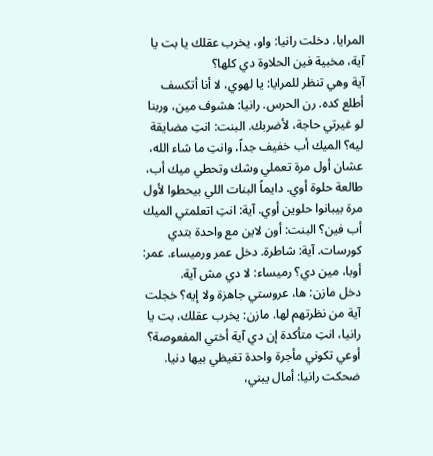المرايا. دخلت رانيا: واو، يخرب عقلك يا بت يا آية، مخبية فين الحلاوة دي كلها؟
آية وهي تنظر للمرايا: يا لهوي، لا أنا أتكسف أطلع كده. رن الحرس. رانيا: هشوف مين، وربنا لو غيرتي حاجة، لأضربك. البنت: انتِ مضايقة ليه؟ الميك أب خفيف جداً، وانتِ ما شاء الله، عشان أول مرة تعملي وشك وتحطي ميك أب، طالعة حلوة أوي. دايماً البنات اللي بيحطوا لأول مرة بيبانوا حلوين أوي. آية: انتِ اتعلمتي الميك أب فين؟ البنت: أون لاين مع واحدة بتدي كورسات. آية: شاطرة. دخل عمر ورميساء. عمر: أوبا، مين دي؟ رميساء: لا دي مش آية.
دخل مازن: ها، عروستي جاهزة ولا إيه؟ خجلت آية من نظرتهم لها. مازن: يخرب عقلك، بت يا رانيا، انتِ متأكدة إن دي آية أختي المفعوصة؟ أوعي تكوني مأجرة واحدة تغيظي بيها دنيا. ضحكت رانيا: أمال يبني،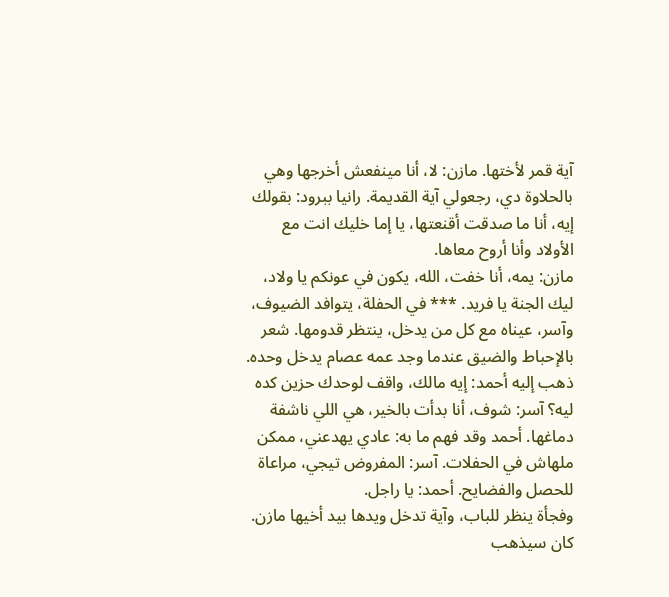آية قمر لأختها. مازن: لا، أنا مينفعش أخرجها وهي بالحلاوة دي، رجعولي آية القديمة. رانيا ببرود: بقولك إيه، أنا ما صدقت أقنعتها، يا إما خليك انت مع الأولاد وأنا أروح معاها.
مازن: يمه، أنا خفت، الله، يكون في عونكم يا ولاد، ليك الجنة يا فريد. *** في الحفلة، يتوافد الضيوف، وآسر، عيناه مع كل من يدخل، ينتظر قدومها. شعر بالإحباط والضيق عندما وجد عمه عصام يدخل وحده. ذهب إليه أحمد: إيه مالك، واقف لوحدك حزين كده ليه؟ آسر: شوف، أنا بدأت بالخير، هي اللي ناشفة دماغها. أحمد وقد فهم ما به: عادي يهدعني، ممكن ملهاش في الحفلات. آسر: المفروض تيجي، مراعاة للحصل والفضايح. أحمد: يا راجل.
وفجأة ينظر للباب، وآية تدخل ويدها بيد أخيها مازن. كان سيذهب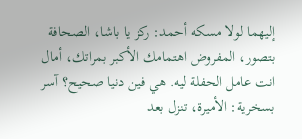إليهما لولا مسكه أحمد: ركز يا باشا، الصحافة بتصور، المفروض اهتمامك الأكبر بمراتك، أمال انت عامل الحفلة ليه. هي فين دنيا صحيح؟ آسر بسخرية: الأميرة، تنزل بعد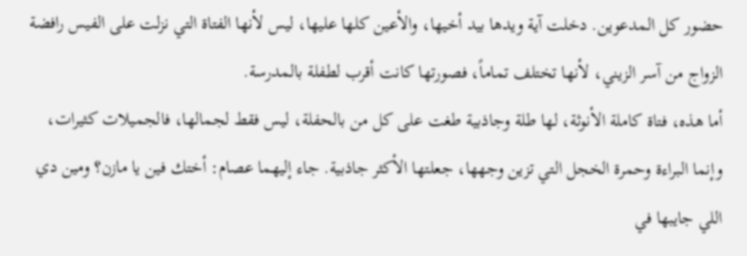حضور كل المدعوين. دخلت آية ويدها بيد أخيها، والأعين كلها عليها، ليس لأنها الفتاة التي نزلت على الفيس رافضة الزواج من آسر الزيني، لأنها تختلف تماماً، فصورتها كانت أقرب لطفلة بالمدرسة.
أما هذه، فتاة كاملة الأنوثة، لها طلة وجاذبية طغت على كل من بالحفلة، ليس فقط لجمالها، فالجميلات كثيرات، وإنما البراءة وحمرة الخجل التي تزين وجهها، جعلتها الأكثر جاذبية. جاء إليهما عصام: أختك فين يا مازن؟ ومين دي اللي جايبها في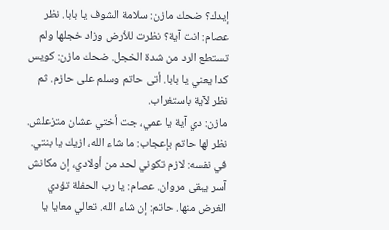إيدك؟ ضحك مازن: سلامة الشوف يا بابا. نظر عصام: انت آية؟ نظرت للأرض وزاد خجلها ولم تستطع الرد من شدة الخجل. ضحك مازن: كويس كدا يعني يا بابا. أتى حاتم وسلم على حازم. ثم نظر لآية باستغراب.
مازن: دي آية يا عمي، جت أختي عشان متزعلش. نظر لها حاتم بإعجاب: ما شاء الله، ازيك يا بنتي. في نفسه: لازم تكوني لحد من أولادي، إن مكانش آسر يبقى مروان. عصام: يا رب الحفلة تؤدي الغرض منها. حاتم: إن شاء الله. تعالي معايا يا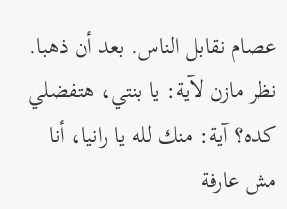عصام نقابل الناس. بعد أن ذهبا. نظر مازن لآية: يا بنتي، هتفضلي كده؟ آية: منك لله يا رانيا، أنا مش عارفة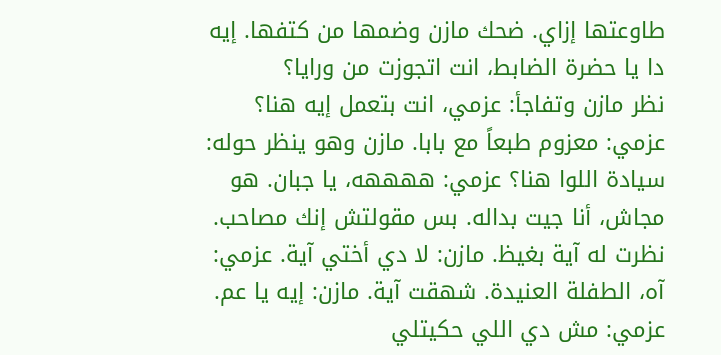طاوعتها إزاي. ضحك مازن وضمها من كتفها. إيه دا يا حضرة الضابط، انت اتجوزت من ورايا؟
نظر مازن وتفاجأ: عزمي، انت بتعمل إيه هنا؟ عزمي: معزوم طبعاً مع بابا. مازن وهو ينظر حوله: سيادة اللوا هنا؟ عزمي: ههههه، يا جبان. هو مجاش، أنا جيت بداله. بس مقولتش إنك مصاحب. نظرت له آية بغيظ. مازن: لا دي أختي آية. عزمي: آه، الطفلة العنيدة. شهقت آية. مازن: إيه يا عم. عزمي: مش دي اللي حكيتلي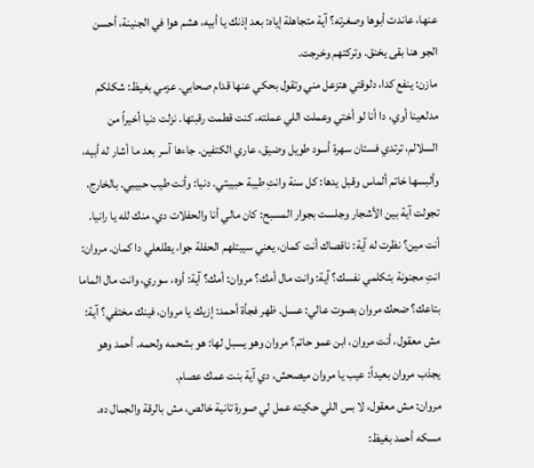عنها، عاندت أبوها وصغرته؟ آية متجاهلة إياه: بعد إذنك يا أبيه، هشم هوا في الجنينة، أحسن الجو هنا بقى يخنق. وتركتهم وخرجت.
مازن: ينفع كدا، دلوقتي هتزعل مني وتقول بحكي عنها قدام صحابي. عزمي بغيظ: شكلكم مدلعينا أوي، دا أنا لو أختي وعملت اللي عملته، كنت قطمت رقبتها. نزلت دنيا أخيراً من السلالم، ترتدي فستان سهرة أسود طويل وضيق، عاري الكتفين. جاءها آسر بعد ما أشار له أبيه، وألبسها خاتم ألماس وقبل يدها: كل سنة وانتِ طيبة حبيبتي. دنيا: وأنت طيب حبيبي. بالخارج، تجولت آية بين الأشجار وجلست بجوار المسبح: كان مالي أنا والحفلات دي، منك لله يا رانيا.
أنت مين؟ نظرت له آية: ناقصاك أنت كمان، يعني سيبتلهم الحفلة جوا، يطلعلي دا كمان. مروان: انتِ مجنونة بتكلمي نفسك؟ آية: وانت مال أمك؟ مروان: أمك؟ آية: أوه، سوري، وانت مال الماما بتاعك؟ ضحك مروان بصوت عالي: عسل. ظهر فجأة أحمد: إزيك يا مروان، فينك مختفي؟ آية: مش معقول، أنت مروان، ابن عمو حاتم؟ مروان وهو يسبل لها: هو بشحمه ولحمه. أحمد وهو يجذب مروان بعيداً: عيب يا مروان ميصحش، دي آية بنت عمك عصام.
مروان: مش معقول، لا بس اللي حكيته عمل لي صورة تانية خالص، مش بالرقة والجمال ده. مسكه أحمد بغيظ: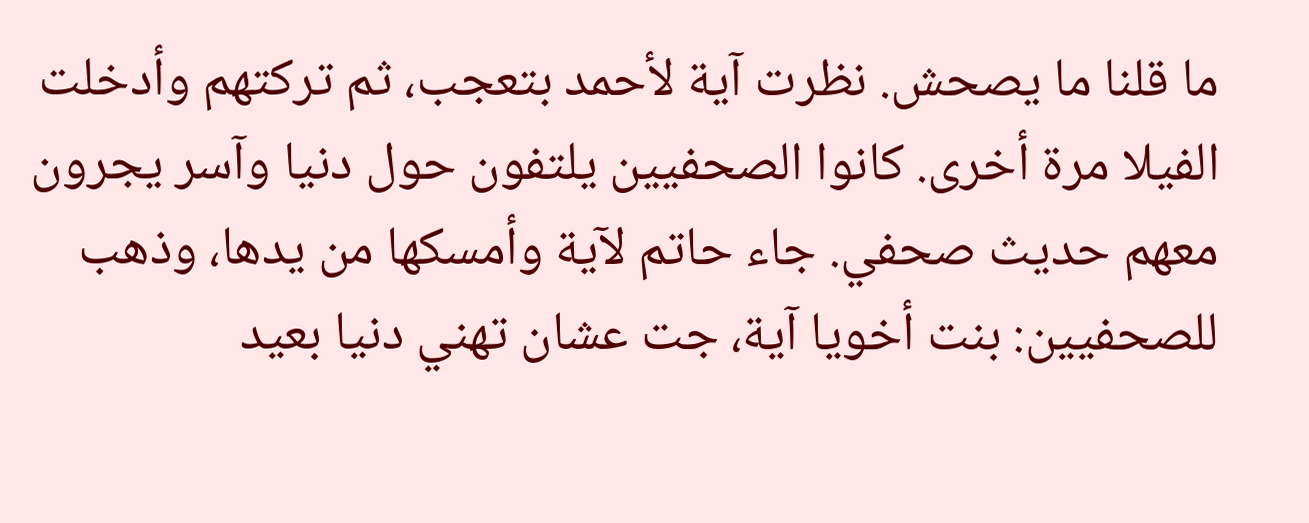ما قلنا ما يصحش. نظرت آية لأحمد بتعجب، ثم تركتهم وأدخلت الفيلا مرة أخرى. كانوا الصحفيين يلتفون حول دنيا وآسر يجرون معهم حديث صحفي. جاء حاتم لآية وأمسكها من يدها، وذهب للصحفيين: بنت أخويا آية، جت عشان تهني دنيا بعيد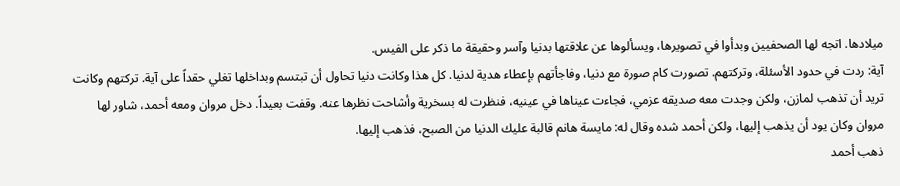ميلادها. اتجه لها الصحفيين وبدأوا في تصويرها، ويسألوها عن علاقتها بدنيا وآسر وحقيقة ما ذكر على الفيس.
آية: ردت في حدود الأسئلة، وتركتهم. تصورت كام صورة مع دنيا، وفاجأتهم بإعطاء هدية لدنيا. كل هذا وكانت دنيا تحاول أن تبتسم وبداخلها تغلي حقداً على آية. تركتهم وكانت تريد أن تذهب لمازن، ولكن وجدت معه صديقه عزمي، فجاءت عيناها في عينيه، فنظرت له بسخرية وأشاحت نظرها عنه. وقفت بعيداً. دخل مروان ومعه أحمد، شاور لها مروان وكان يود أن يذهب إليها، ولكن أحمد شده وقال له: مايسة هانم قالبة عليك الدنيا من الصبح، فذهب إليها.
ذهب أحمد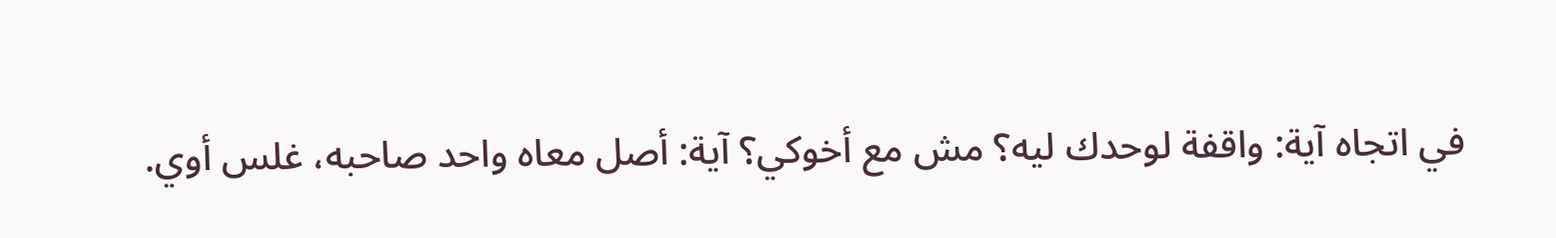في اتجاه آية: واقفة لوحدك ليه؟ مش مع أخوكي؟ آية: أصل معاه واحد صاحبه، غلس أوي.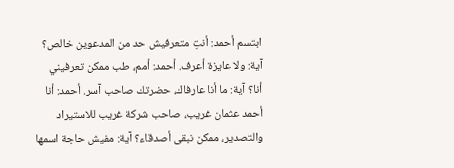ابتسم أحمد: أنتِ متعرفيش حد من المدعوين خالص؟ آية: ولا عايزة أعرف. أحمد: أمم، طب ممكن تعرفيني أنا؟ آية: ما أنا عارفاك، حضرتك صاحب آسر. أحمد: أنا أحمد عثمان غريب، صاحب شركة غريب للاستيراد والتصدير، ممكن نبقى أصدقاء؟ آية: مفيش حاجة اسمها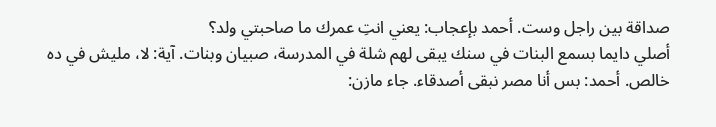صداقة بين راجل وست. أحمد بإعجاب: يعني انتِ عمرك ما صاحبتي ولد؟
أصلي دايما بسمع البنات في سنك يبقى لهم شلة في المدرسة، صبيان وبنات. آية: لا، مليش في ده خالص. أحمد: بس أنا مصر نبقى أصدقاء. جاء مازن: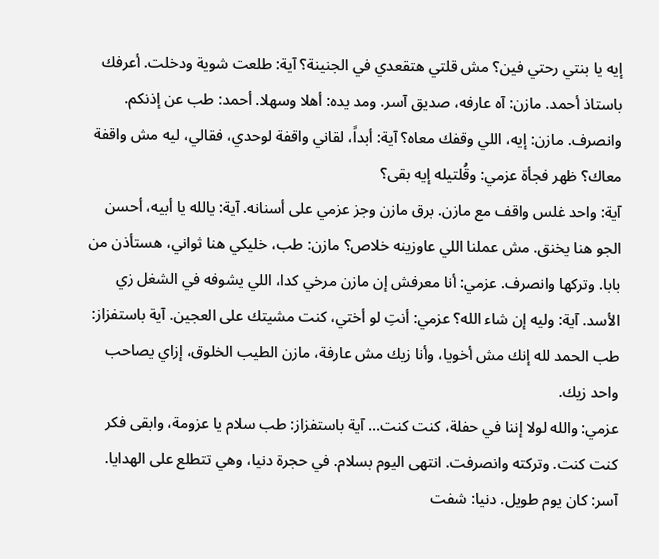إيه يا بنتي رحتي فين؟ مش قلتي هتقعدي في الجنينة؟ آية: طلعت شوية ودخلت. أعرفك باستاذ أحمد. مازن: آه عارفه، صديق آسر. ومد يده: أهلا وسهلا. أحمد: طب عن إذنكم. وانصرف. مازن: إيه، اللي وقفك معاه؟ آية: أبداً، لقاني واقفة لوحدي، فقالي، ليه مش واقفة معاك؟ ظهر فجأة عزمي: وقُلتيله إيه بقى؟
آية: واحد غلس واقف مع مازن. برق مازن وجز عزمي على أسنانه. آية: يالله يا أبيه، أحسن الجو هنا يخنق. مش عملنا اللي عاوزينه خلاص؟ مازن: طب، خليكي هنا ثواني، هستأذن من بابا. وتركها وانصرف. عزمي: أنا معرفش إن مازن مرخي كدا، اللي يشوفه في الشغل زي الأسد. آية: وليه إن شاء الله؟ عزمي: أنتِ لو أختي، كنت مشيتك على العجين. آية باستفزاز: طب الحمد لله إنك مش أخويا، وأنا زيك مش عارفة، مازن الطيب الخلوق، إزاي يصاحب واحد زيك.
عزمي: والله لولا إننا في حفلة، كنت كنت... آية باستفزاز: طب سلام يا عزومة، وابقى فكر كنت كنت. وتركته وانصرفت. انتهى اليوم بسلام. في حجرة دنيا، وهي تتطلع على الهدايا. آسر: كان يوم طويل. دنيا: شفت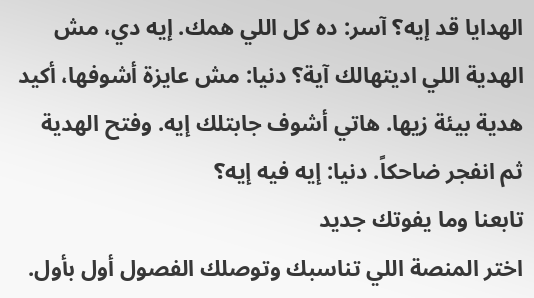الهدايا قد إيه؟ آسر: ده كل اللي همك. إيه دي، مش الهدية اللي اديتهالك آية؟ دنيا: مش عايزة أشوفها، أكيد هدية بيئة زيها. هاتي أشوف جابتلك إيه. وفتح الهدية ثم انفجر ضاحكاً. دنيا: إيه فيه إيه؟
تابعنا وما يفوتك جديد
اختر المنصة اللي تناسبك وتوصلك الفصول أول بأول.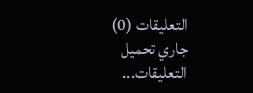التعليقات (0)
جاري تحميل التعليقات...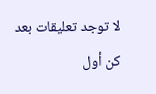لا توجد تعليقات بعد
كن أول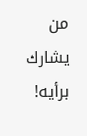من يشارك برأيه!